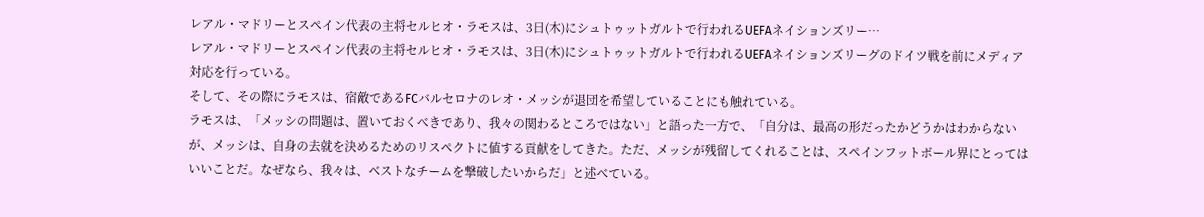レアル・マドリーとスペイン代表の主将セルヒオ・ラモスは、3日(木)にシュトゥットガルトで行われるUEFAネイションズリー…
レアル・マドリーとスペイン代表の主将セルヒオ・ラモスは、3日(木)にシュトゥットガルトで行われるUEFAネイションズリーグのドイツ戦を前にメディア対応を行っている。
そして、その際にラモスは、宿敵であるFCバルセロナのレオ・メッシが退団を希望していることにも触れている。
ラモスは、「メッシの問題は、置いておくべきであり、我々の関わるところではない」と語った一方で、「自分は、最高の形だったかどうかはわからないが、メッシは、自身の去就を決めるためのリスペクトに値する貢献をしてきた。ただ、メッシが残留してくれることは、スペインフットボール界にとってはいいことだ。なぜなら、我々は、ベストなチームを撃破したいからだ」と述べている。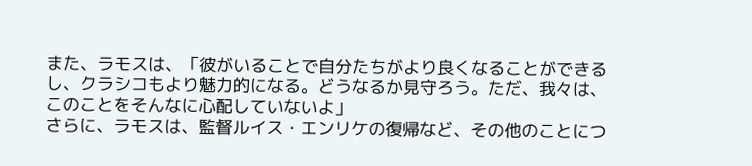また、ラモスは、「彼がいることで自分たちがより良くなることができるし、クラシコもより魅力的になる。どうなるか見守ろう。ただ、我々は、このことをそんなに心配していないよ」
さらに、ラモスは、監督ルイス・エンリケの復帰など、その他のことにつ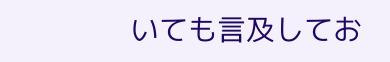いても言及してお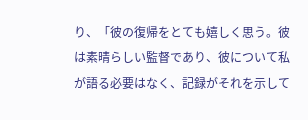り、「彼の復帰をとても嬉しく思う。彼は素晴らしい監督であり、彼について私が語る必要はなく、記録がそれを示して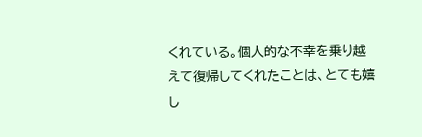くれている。個人的な不幸を乗り越えて復帰してくれたことは、とても嬉し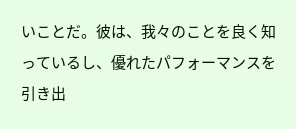いことだ。彼は、我々のことを良く知っているし、優れたパフォーマンスを引き出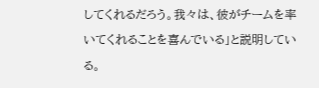してくれるだろう。我々は、彼がチームを率いてくれることを喜んでいる」と説明している。